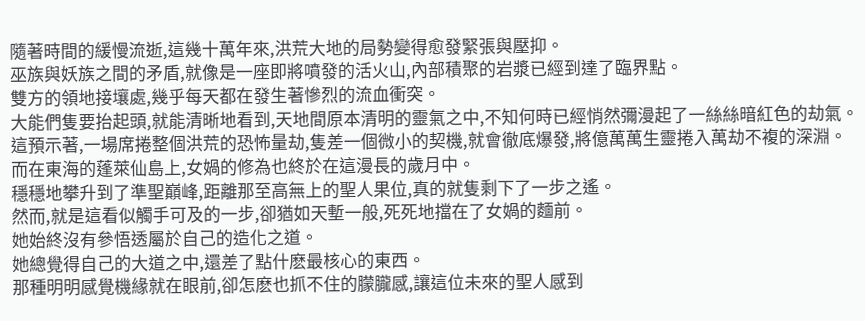隨著時間的緩慢流逝,這幾十萬年來,洪荒大地的局勢變得愈發緊張與壓抑。
巫族與妖族之間的矛盾,就像是一座即將噴發的活火山,內部積聚的岩漿已經到達了臨界點。
雙方的領地接壤處,幾乎每天都在發生著慘烈的流血衝突。
大能們隻要抬起頭,就能清晰地看到,天地間原本清明的靈氣之中,不知何時已經悄然彌漫起了一絲絲暗紅色的劫氣。
這預示著,一場席捲整個洪荒的恐怖量劫,隻差一個微小的契機,就會徹底爆發,將億萬萬生靈捲入萬劫不複的深淵。
而在東海的蓬萊仙島上,女媧的修為也終於在這漫長的歲月中。
穩穩地攀升到了準聖巔峰,距離那至高無上的聖人果位,真的就隻剩下了一步之遙。
然而,就是這看似觸手可及的一步,卻猶如天塹一般,死死地擋在了女媧的麵前。
她始終沒有參悟透屬於自己的造化之道。
她總覺得自己的大道之中,還差了點什麽最核心的東西。
那種明明感覺機緣就在眼前,卻怎麽也抓不住的朦朧感,讓這位未來的聖人感到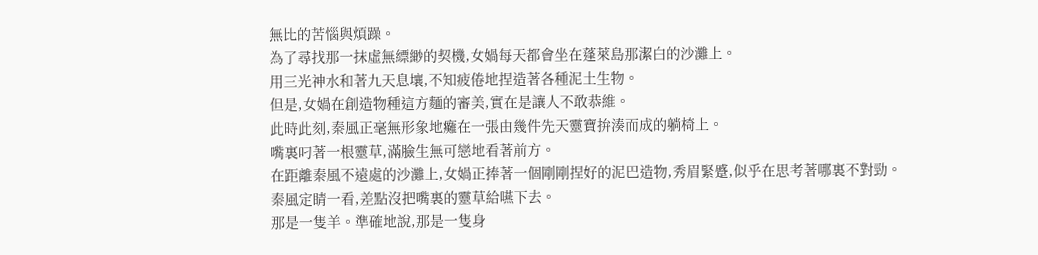無比的苦惱與煩躁。
為了尋找那一抹虛無縹緲的契機,女媧每天都會坐在蓬萊島那潔白的沙灘上。
用三光神水和著九天息壤,不知疲倦地捏造著各種泥土生物。
但是,女媧在創造物種這方麵的審美,實在是讓人不敢恭維。
此時此刻,秦風正毫無形象地癱在一張由幾件先天靈寶拚湊而成的躺椅上。
嘴裏叼著一根靈草,滿臉生無可戀地看著前方。
在距離秦風不遠處的沙灘上,女媧正捧著一個剛剛捏好的泥巴造物,秀眉緊蹙,似乎在思考著哪裏不對勁。
秦風定睛一看,差點沒把嘴裏的靈草給嚥下去。
那是一隻羊。準確地說,那是一隻身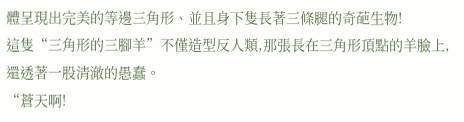體呈現出完美的等邊三角形、並且身下隻長著三條腿的奇葩生物!
這隻“三角形的三腳羊”不僅造型反人類,那張長在三角形頂點的羊臉上,還透著一股清澈的愚蠢。
“蒼天啊!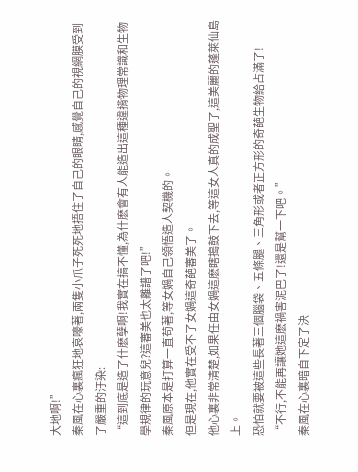大地啊!”
秦風在心裏瘋狂地哀嚎著,兩隻小爪子死死地捂住了自己的眼睛,感覺自己的視網膜受到了嚴重的汙染:
“這到底是造了什麽孽啊!我實在搞不懂,為什麽會有人能造出這種違揹物理常識和生物學規律的玩意兒?這審美也太離譜了吧!”
秦風原本是打算一直苟著,等女媧自己領悟造人契機的。
但是現在,他實在受不了女媧這奇葩審美了。
他心裏非常清楚,如果任由女媧這麽瞎搗鼓下去,等這女人真的成聖了,這美麗的蓬萊仙島上。
恐怕就要被這些長著三個腦袋、五條腿、三角形或者正方形的奇葩生物給占滿了!
“不行,不能再讓她這麽禍害泥巴了!還是幫一下吧。”
秦風在心裏暗自下定了決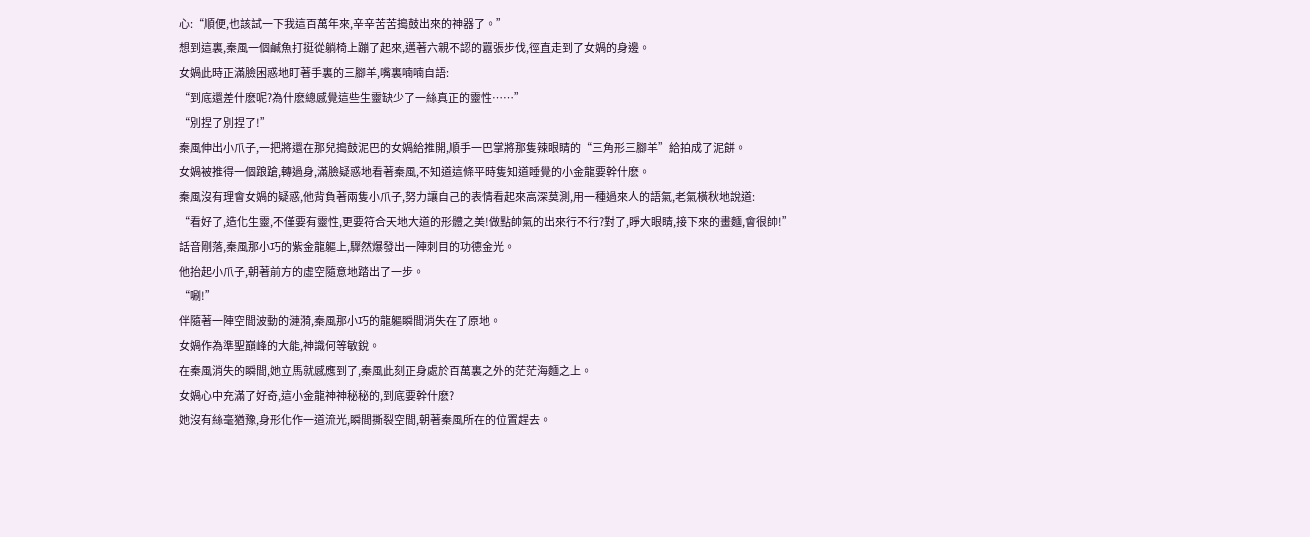心:“順便,也該試一下我這百萬年來,辛辛苦苦搗鼓出來的神器了。”
想到這裏,秦風一個鹹魚打挺從躺椅上蹦了起來,邁著六親不認的囂張步伐,徑直走到了女媧的身邊。
女媧此時正滿臉困惑地盯著手裏的三腳羊,嘴裏喃喃自語:
“到底還差什麽呢?為什麽總感覺這些生靈缺少了一絲真正的靈性……”
“別捏了別捏了!”
秦風伸出小爪子,一把將還在那兒搗鼓泥巴的女媧給推開,順手一巴掌將那隻辣眼睛的“三角形三腳羊”給拍成了泥餅。
女媧被推得一個踉蹌,轉過身,滿臉疑惑地看著秦風,不知道這條平時隻知道睡覺的小金龍要幹什麽。
秦風沒有理會女媧的疑惑,他背負著兩隻小爪子,努力讓自己的表情看起來高深莫測,用一種過來人的語氣,老氣橫秋地說道:
“看好了,造化生靈,不僅要有靈性,更要符合天地大道的形體之美!做點帥氣的出來行不行?對了,睜大眼睛,接下來的畫麵,會很帥!”
話音剛落,秦風那小巧的紫金龍軀上,驟然爆發出一陣刺目的功德金光。
他抬起小爪子,朝著前方的虛空隨意地踏出了一步。
“唰!”
伴隨著一陣空間波動的漣漪,秦風那小巧的龍軀瞬間消失在了原地。
女媧作為準聖巔峰的大能,神識何等敏銳。
在秦風消失的瞬間,她立馬就感應到了,秦風此刻正身處於百萬裏之外的茫茫海麵之上。
女媧心中充滿了好奇,這小金龍神神秘秘的,到底要幹什麽?
她沒有絲毫猶豫,身形化作一道流光,瞬間撕裂空間,朝著秦風所在的位置趕去。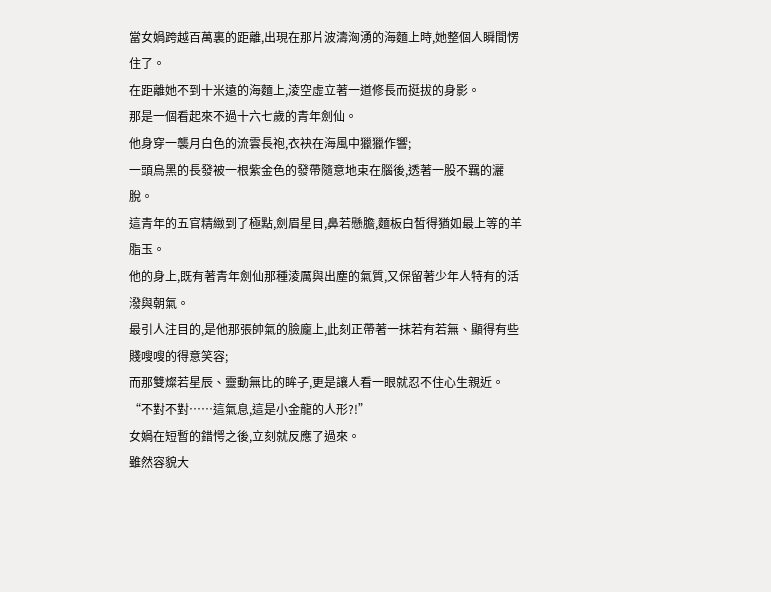當女媧跨越百萬裏的距離,出現在那片波濤洶湧的海麵上時,她整個人瞬間愣住了。
在距離她不到十米遠的海麵上,淩空虛立著一道修長而挺拔的身影。
那是一個看起來不過十六七歲的青年劍仙。
他身穿一襲月白色的流雲長袍,衣袂在海風中獵獵作響;
一頭烏黑的長發被一根紫金色的發帶隨意地束在腦後,透著一股不羈的灑脫。
這青年的五官精緻到了極點,劍眉星目,鼻若懸膽,麵板白皙得猶如最上等的羊脂玉。
他的身上,既有著青年劍仙那種淩厲與出塵的氣質,又保留著少年人特有的活潑與朝氣。
最引人注目的,是他那張帥氣的臉龐上,此刻正帶著一抹若有若無、顯得有些賤嗖嗖的得意笑容;
而那雙燦若星辰、靈動無比的眸子,更是讓人看一眼就忍不住心生親近。
“不對不對……這氣息,這是小金龍的人形?!”
女媧在短暫的錯愕之後,立刻就反應了過來。
雖然容貌大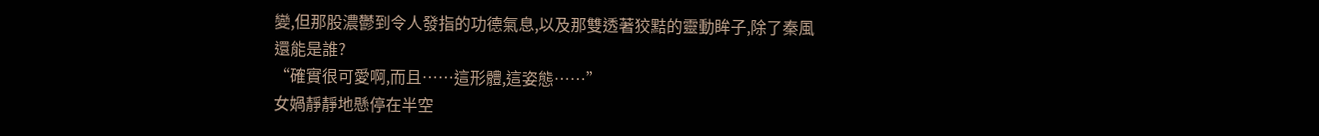變,但那股濃鬱到令人發指的功德氣息,以及那雙透著狡黠的靈動眸子,除了秦風還能是誰?
“確實很可愛啊,而且……這形體,這姿態……”
女媧靜靜地懸停在半空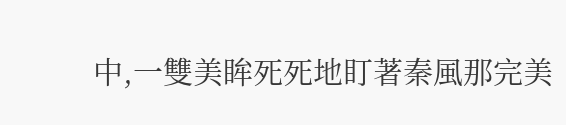中,一雙美眸死死地盯著秦風那完美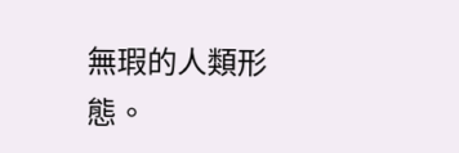無瑕的人類形態。